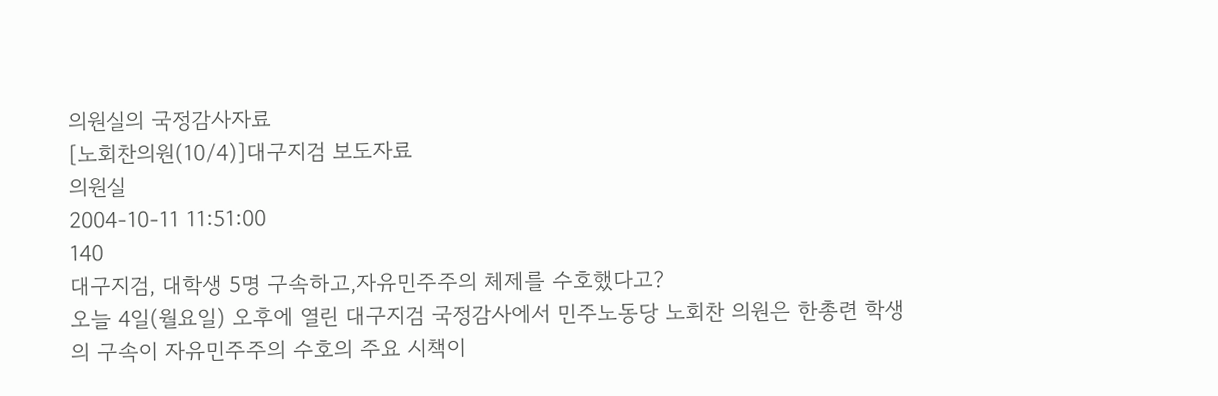의원실의 국정감사자료
[노회찬의원(10/4)]대구지검 보도자료
의원실
2004-10-11 11:51:00
140
대구지검, 대학생 5명 구속하고,자유민주주의 체제를 수호했다고?
오늘 4일(월요일) 오후에 열린 대구지검 국정감사에서 민주노동당 노회찬 의원은 한총련 학생
의 구속이 자유민주주의 수호의 주요 시책이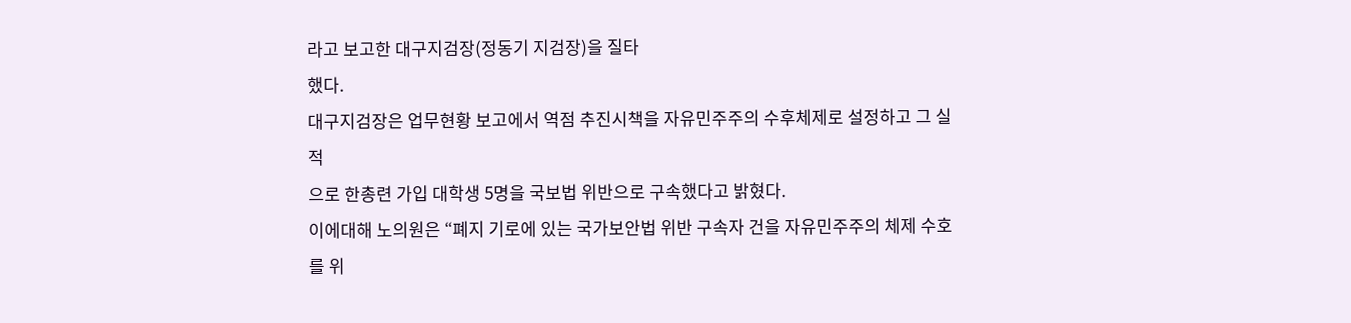라고 보고한 대구지검장(정동기 지검장)을 질타
했다.
대구지검장은 업무현황 보고에서 역점 추진시책을 자유민주주의 수후체제로 설정하고 그 실적
으로 한총련 가입 대학생 5명을 국보법 위반으로 구속했다고 밝혔다.
이에대해 노의원은 “폐지 기로에 있는 국가보안법 위반 구속자 건을 자유민주주의 체제 수호
를 위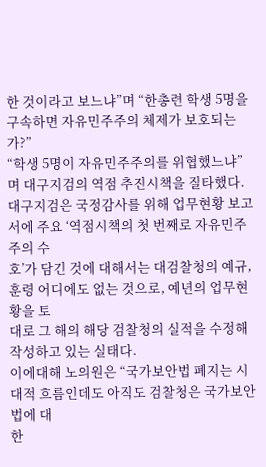한 것이라고 보느냐”며 “한총련 학생 5명을 구속하면 자유민주주의 체제가 보호되는가?”
“학생 5명이 자유민주주의를 위협했느냐”며 대구지검의 역점 추진시책을 질타했다.
대구지검은 국정감사를 위해 업무현황 보고서에 주요 ‘역점시책의 첫 번째로 자유민주주의 수
호’가 담긴 것에 대해서는 대검찰청의 예규, 훈령 어디에도 없는 것으로, 예년의 업무현황을 토
대로 그 해의 해당 검찰청의 실적을 수정해 작성하고 있는 실태다.
이에대해 노의원은 “국가보안법 폐지는 시대적 흐름인데도 아직도 검찰청은 국가보안법에 대
한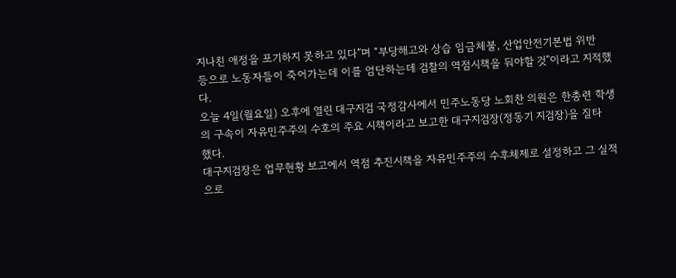지나친 애정을 포기하지 못하고 있다”며 “부당해고와 상습 임금체불, 산업안전기본법 위반
등으로 노동자들이 죽어가는데 이를 엄단하는데 검찰의 역점시책을 둬야할 것”이라고 지적했
다.
오늘 4일(월요일) 오후에 열린 대구지검 국정감사에서 민주노동당 노회찬 의원은 한총련 학생
의 구속이 자유민주주의 수호의 주요 시책이라고 보고한 대구지검장(정동기 지검장)을 질타
했다.
대구지검장은 업무현황 보고에서 역점 추진시책을 자유민주주의 수후체제로 설정하고 그 실적
으로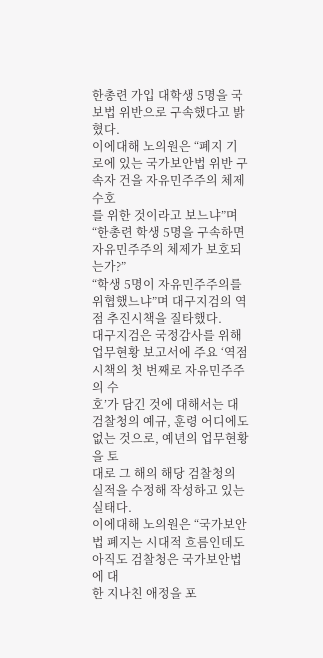한총련 가입 대학생 5명을 국보법 위반으로 구속했다고 밝혔다.
이에대해 노의원은 “폐지 기로에 있는 국가보안법 위반 구속자 건을 자유민주주의 체제 수호
를 위한 것이라고 보느냐”며 “한총련 학생 5명을 구속하면 자유민주주의 체제가 보호되는가?”
“학생 5명이 자유민주주의를 위협했느냐”며 대구지검의 역점 추진시책을 질타했다.
대구지검은 국정감사를 위해 업무현황 보고서에 주요 ‘역점시책의 첫 번째로 자유민주주의 수
호’가 담긴 것에 대해서는 대검찰청의 예규, 훈령 어디에도 없는 것으로, 예년의 업무현황을 토
대로 그 해의 해당 검찰청의 실적을 수정해 작성하고 있는 실태다.
이에대해 노의원은 “국가보안법 폐지는 시대적 흐름인데도 아직도 검찰청은 국가보안법에 대
한 지나친 애정을 포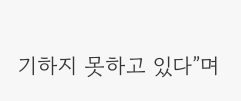기하지 못하고 있다”며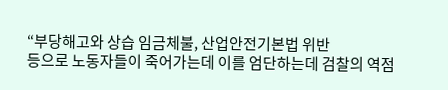“부당해고와 상습 임금체불, 산업안전기본법 위반
등으로 노동자들이 죽어가는데 이를 엄단하는데 검찰의 역점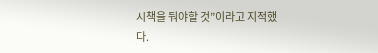시책을 둬야할 것”이라고 지적했
다.